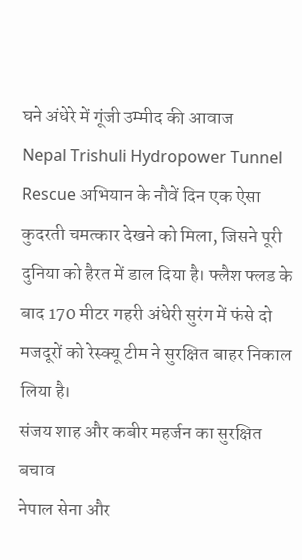घने अंधेरे में गूंजी उम्मीद की आवाज
Nepal Trishuli Hydropower Tunnel Rescue अभियान के नौवें दिन एक ऐसा कुदरती चमत्कार देखने को मिला, जिसने पूरी दुनिया को हैरत में डाल दिया है। फ्लैश फ्लड के बाद 170 मीटर गहरी अंधेरी सुरंग में फंसे दो मजदूरों को रेस्क्यू टीम ने सुरक्षित बाहर निकाल लिया है।
संजय शाह और कबीर महर्जन का सुरक्षित बचाव
नेपाल सेना और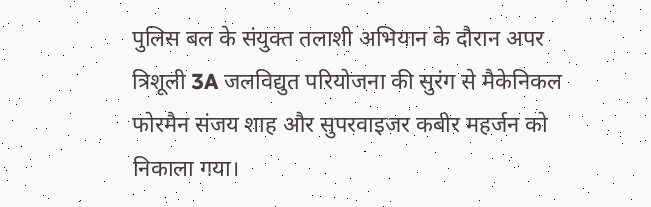पुलिस बल के संयुक्त तलाशी अभियान के दौरान अपर त्रिशूली 3A जलविद्युत परियोजना की सुरंग से मैकेनिकल फोरमैन संजय शाह और सुपरवाइजर कबीर महर्जन को निकाला गया।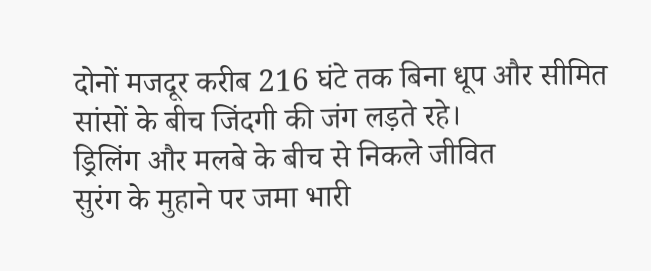दोनों मजदूर करीब 216 घंटे तक बिना धूप और सीमित सांसों के बीच जिंदगी की जंग लड़ते रहे।
ड्रिलिंग और मलबे के बीच से निकले जीवित
सुरंग के मुहाने पर जमा भारी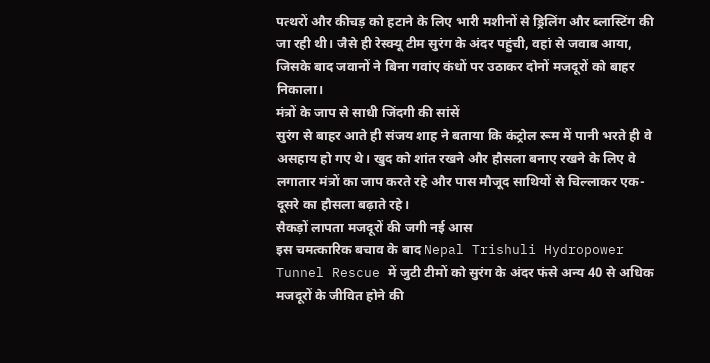पत्थरों और कीचड़ को हटाने के लिए भारी मशीनों से ड्रिलिंग और ब्लास्टिंग की जा रही थी। जैसे ही रेस्क्यू टीम सुरंग के अंदर पहुंची, वहां से जवाब आया, जिसके बाद जवानों ने बिना गवांए कंधों पर उठाकर दोनों मजदूरों को बाहर निकाला।
मंत्रों के जाप से साधी जिंदगी की सांसें
सुरंग से बाहर आते ही संजय शाह ने बताया कि कंट्रोल रूम में पानी भरते ही वे असहाय हो गए थे। खुद को शांत रखने और हौसला बनाए रखने के लिए वे लगातार मंत्रों का जाप करते रहे और पास मौजूद साथियों से चिल्लाकर एक-दूसरे का हौसला बढ़ाते रहे।
सैकड़ों लापता मजदूरों की जगी नई आस
इस चमत्कारिक बचाव के बाद Nepal Trishuli Hydropower Tunnel Rescue में जुटी टीमों को सुरंग के अंदर फंसे अन्य 40 से अधिक मजदूरों के जीवित होने की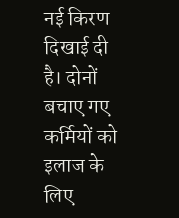नई किरण दिखाई दी है। दोनों बचाए गए कर्मियों को इलाज के लिए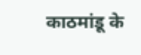काठमांडू के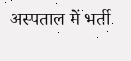अस्पताल में भर्ती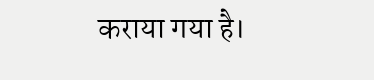कराया गया है।